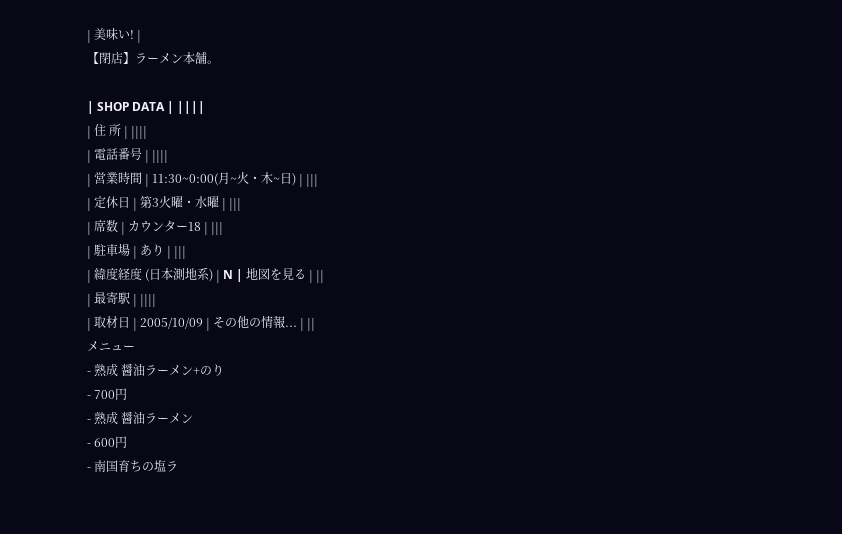| 美味い! |
【閉店】ラーメン本舗。

| SHOP DATA | ||||
| 住 所 | ||||
| 電話番号 | ||||
| 営業時間 | 11:30~0:00(月~火・木~日) | |||
| 定休日 | 第3火曜・水曜 | |||
| 席数 | カウンター18 | |||
| 駐車場 | あり | |||
| 緯度経度 (日本測地系) | N | 地図を見る | ||
| 最寄駅 | ||||
| 取材日 | 2005/10/09 | その他の情報... | ||
メニュー
- 熟成 醤油ラーメン+のり
- 700円
- 熟成 醤油ラーメン
- 600円
- 南国育ちの塩ラ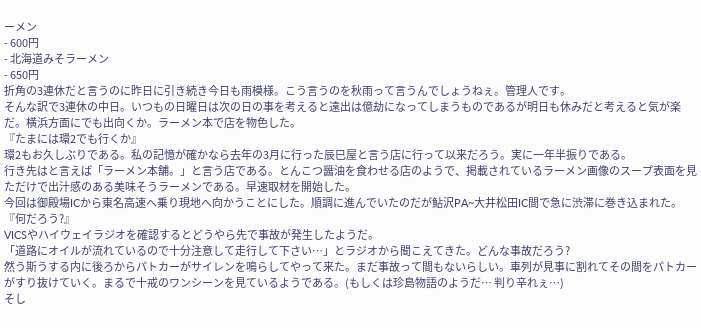ーメン
- 600円
- 北海道みそラーメン
- 650円
折角の3連休だと言うのに昨日に引き続き今日も雨模様。こう言うのを秋雨って言うんでしょうねぇ。管理人です。
そんな訳で3連休の中日。いつもの日曜日は次の日の事を考えると遠出は億劫になってしまうものであるが明日も休みだと考えると気が楽だ。横浜方面にでも出向くか。ラーメン本で店を物色した。
『たまには環2でも行くか』
環2もお久しぶりである。私の記憶が確かなら去年の3月に行った辰巳屋と言う店に行って以来だろう。実に一年半振りである。
行き先はと言えば「ラーメン本舗。」と言う店である。とんこつ醤油を食わせる店のようで、掲載されているラーメン画像のスープ表面を見ただけで出汁感のある美味そうラーメンである。早速取材を開始した。
今回は御殿場ICから東名高速へ乗り現地へ向かうことにした。順調に進んでいたのだが鮎沢PA~大井松田IC間で急に渋滞に巻き込まれた。
『何だろう?』
VICSやハイウェイラジオを確認するとどうやら先で事故が発生したようだ。
「道路にオイルが流れているので十分注意して走行して下さい…」とラジオから聞こえてきた。どんな事故だろう?
然う斯うする内に後ろからパトカーがサイレンを鳴らしてやって来た。まだ事故って間もないらしい。車列が見事に割れてその間をパトカーがすり抜けていく。まるで十戒のワンシーンを見ているようである。(もしくは珍島物語のようだ… 判り辛れぇ…)
そし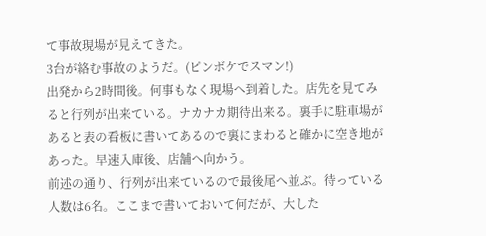て事故現場が見えてきた。
3台が絡む事故のようだ。(ピンボケでスマン!)
出発から2時間後。何事もなく現場へ到着した。店先を見てみると行列が出来ている。ナカナカ期待出来る。裏手に駐車場があると表の看板に書いてあるので裏にまわると確かに空き地があった。早速入庫後、店舗へ向かう。
前述の通り、行列が出来ているので最後尾へ並ぶ。待っている人数は6名。ここまで書いておいて何だが、大した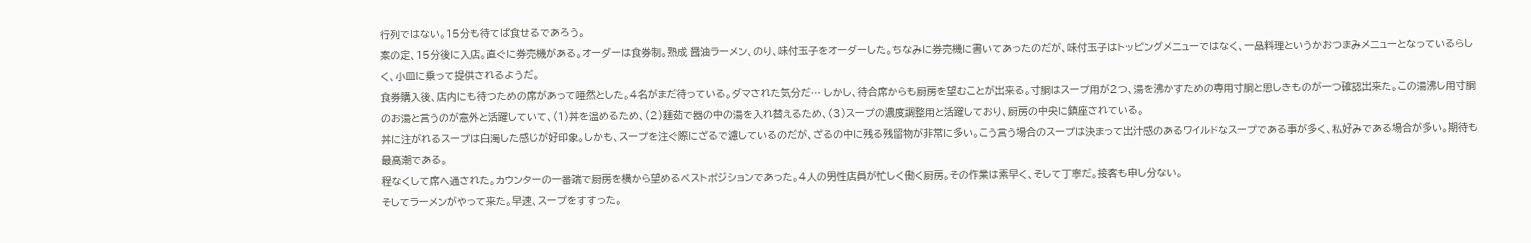行列ではない。15分も待てば食せるであろう。
案の定、15分後に入店。直ぐに券売機がある。オーダーは食券制。熟成 醤油ラーメン、のり、味付玉子をオーダーした。ちなみに券売機に書いてあったのだが、味付玉子はトッピングメニューではなく、一品料理というかおつまみメニューとなっているらしく、小皿に乗って提供されるようだ。
食券購入後、店内にも待つための席があって唖然とした。4名がまだ待っている。ダマされた気分だ… しかし、待合席からも厨房を望むことが出来る。寸胴はスープ用が2つ、湯を沸かすための専用寸胴と思しきものが一つ確認出来た。この湯沸し用寸胴のお湯と言うのが意外と活躍していて、(1)丼を温めるため、(2)麺茹で器の中の湯を入れ替えるため、(3)スープの濃度調整用と活躍しており、厨房の中央に鎮座されている。
丼に注がれるスープは白濁した感じが好印象。しかも、スープを注ぐ際にざるで濾しているのだが、ざるの中に残る残留物が非常に多い。こう言う場合のスープは決まって出汁感のあるワイルドなスープである事が多く、私好みである場合が多い。期待も最高潮である。
程なくして席へ通された。カウンターの一番端で厨房を横から望めるベストポジションであった。4人の男性店員が忙しく働く厨房。その作業は素早く、そして丁寧だ。接客も申し分ない。
そしてラーメンがやって来た。早速、スープをすすった。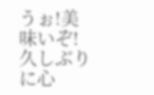うぉ!美味いぞ!久しぶりに心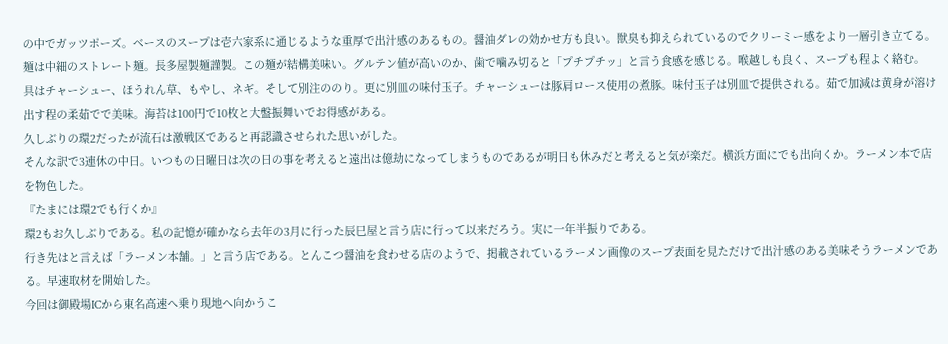の中でガッツポーズ。ベースのスープは壱六家系に通じるような重厚で出汁感のあるもの。醤油ダレの効かせ方も良い。獣臭も抑えられているのでクリーミー感をより一層引き立てる。
麺は中細のストレート麺。長多屋製麺謹製。この麺が結構美味い。グルテン値が高いのか、歯で噛み切ると「プチプチッ」と言う食感を感じる。喉越しも良く、スープも程よく絡む。
具はチャーシュー、ほうれん草、もやし、ネギ。そして別注ののり。更に別皿の味付玉子。チャーシューは豚肩ロース使用の煮豚。味付玉子は別皿で提供される。茹で加減は黄身が溶け出す程の柔茹でで美味。海苔は100円で10枚と大盤振舞いでお得感がある。
久しぶりの環2だったが流石は激戦区であると再認識させられた思いがした。
そんな訳で3連休の中日。いつもの日曜日は次の日の事を考えると遠出は億劫になってしまうものであるが明日も休みだと考えると気が楽だ。横浜方面にでも出向くか。ラーメン本で店を物色した。
『たまには環2でも行くか』
環2もお久しぶりである。私の記憶が確かなら去年の3月に行った辰巳屋と言う店に行って以来だろう。実に一年半振りである。
行き先はと言えば「ラーメン本舗。」と言う店である。とんこつ醤油を食わせる店のようで、掲載されているラーメン画像のスープ表面を見ただけで出汁感のある美味そうラーメンである。早速取材を開始した。
今回は御殿場ICから東名高速へ乗り現地へ向かうこ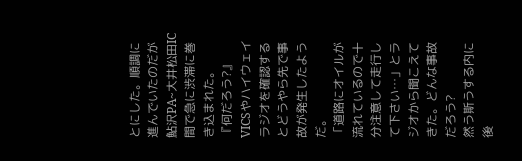とにした。順調に進んでいたのだが鮎沢PA~大井松田IC間で急に渋滞に巻き込まれた。
『何だろう?』
VICSやハイウェイラジオを確認するとどうやら先で事故が発生したようだ。
「道路にオイルが流れているので十分注意して走行して下さい…」とラジオから聞こえてきた。どんな事故だろう?
然う斯うする内に後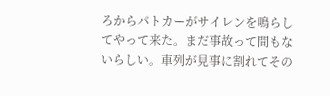ろからパトカーがサイレンを鳴らしてやって来た。まだ事故って間もないらしい。車列が見事に割れてその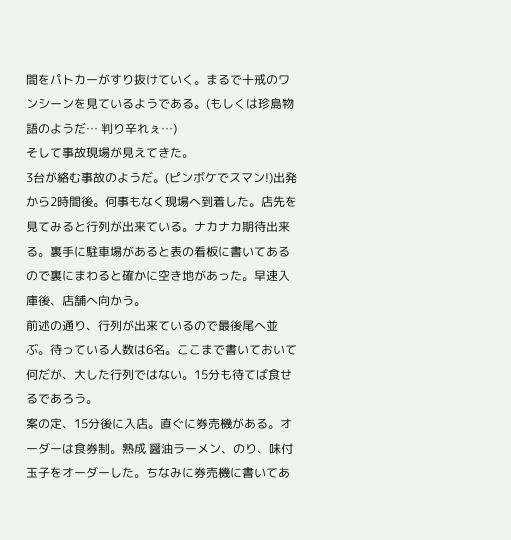間をパトカーがすり抜けていく。まるで十戒のワンシーンを見ているようである。(もしくは珍島物語のようだ… 判り辛れぇ…)
そして事故現場が見えてきた。
3台が絡む事故のようだ。(ピンボケでスマン!)出発から2時間後。何事もなく現場へ到着した。店先を見てみると行列が出来ている。ナカナカ期待出来る。裏手に駐車場があると表の看板に書いてあるので裏にまわると確かに空き地があった。早速入庫後、店舗へ向かう。
前述の通り、行列が出来ているので最後尾へ並ぶ。待っている人数は6名。ここまで書いておいて何だが、大した行列ではない。15分も待てば食せるであろう。
案の定、15分後に入店。直ぐに券売機がある。オーダーは食券制。熟成 醤油ラーメン、のり、味付玉子をオーダーした。ちなみに券売機に書いてあ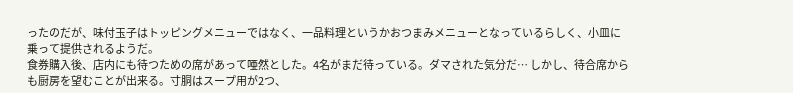ったのだが、味付玉子はトッピングメニューではなく、一品料理というかおつまみメニューとなっているらしく、小皿に乗って提供されるようだ。
食券購入後、店内にも待つための席があって唖然とした。4名がまだ待っている。ダマされた気分だ… しかし、待合席からも厨房を望むことが出来る。寸胴はスープ用が2つ、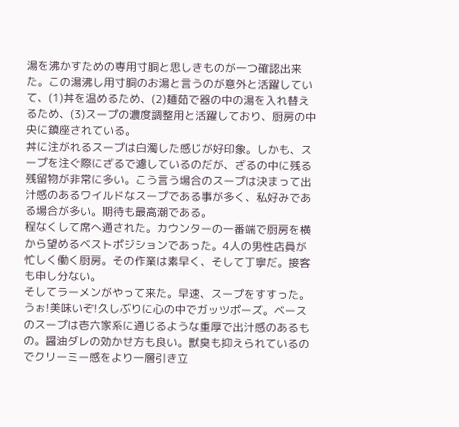湯を沸かすための専用寸胴と思しきものが一つ確認出来た。この湯沸し用寸胴のお湯と言うのが意外と活躍していて、(1)丼を温めるため、(2)麺茹で器の中の湯を入れ替えるため、(3)スープの濃度調整用と活躍しており、厨房の中央に鎮座されている。
丼に注がれるスープは白濁した感じが好印象。しかも、スープを注ぐ際にざるで濾しているのだが、ざるの中に残る残留物が非常に多い。こう言う場合のスープは決まって出汁感のあるワイルドなスープである事が多く、私好みである場合が多い。期待も最高潮である。
程なくして席へ通された。カウンターの一番端で厨房を横から望めるベストポジションであった。4人の男性店員が忙しく働く厨房。その作業は素早く、そして丁寧だ。接客も申し分ない。
そしてラーメンがやって来た。早速、スープをすすった。
うぉ!美味いぞ!久しぶりに心の中でガッツポーズ。ベースのスープは壱六家系に通じるような重厚で出汁感のあるもの。醤油ダレの効かせ方も良い。獣臭も抑えられているのでクリーミー感をより一層引き立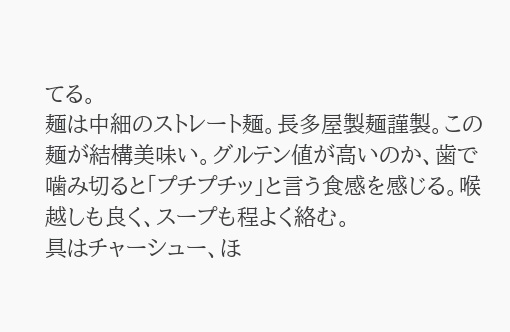てる。
麺は中細のストレート麺。長多屋製麺謹製。この麺が結構美味い。グルテン値が高いのか、歯で噛み切ると「プチプチッ」と言う食感を感じる。喉越しも良く、スープも程よく絡む。
具はチャーシュー、ほ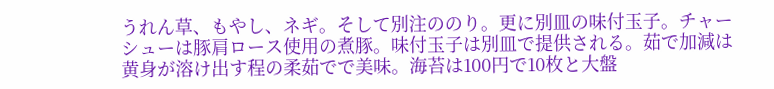うれん草、もやし、ネギ。そして別注ののり。更に別皿の味付玉子。チャーシューは豚肩ロース使用の煮豚。味付玉子は別皿で提供される。茹で加減は黄身が溶け出す程の柔茹でで美味。海苔は100円で10枚と大盤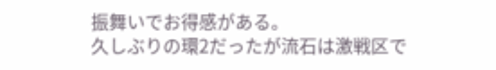振舞いでお得感がある。
久しぶりの環2だったが流石は激戦区で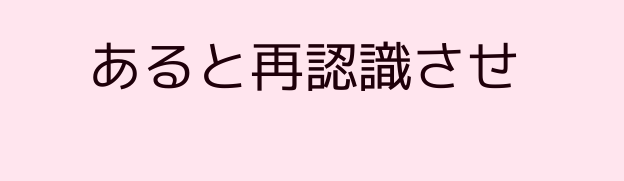あると再認識させ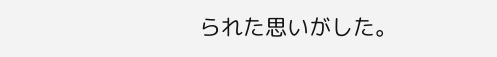られた思いがした。